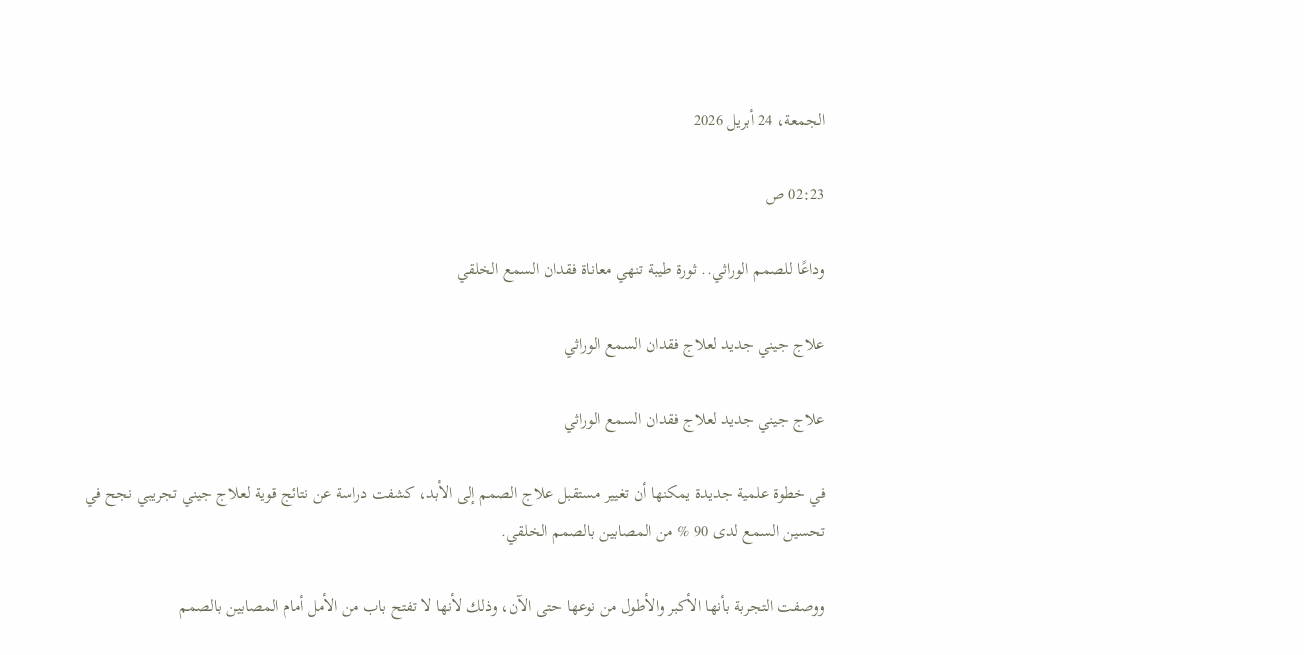الجمعة، 24 أبريل 2026

02:23 ص

وداعًا للصمم الوراثي.. ثورة طيبة تنهي معاناة فقدان السمع الخلقي

علاج جيني جديد لعلاج فقدان السمع الوراثي

علاج جيني جديد لعلاج فقدان السمع الوراثي

في خطوة علمية جديدة يمكنها أن تغيير مستقبل علاج الصمم إلى الأبد، كشفت دراسة عن نتائج قوية لعلاج جيني تجريبي نجح في تحسين السمع لدى 90 % من المصابين بالصمم الخلقي.

ووصفت التجربة بأنها الأكبر والأطول من نوعها حتى الآن، وذلك لأنها لا تفتح باب من الأمل أمام المصابين بالصمم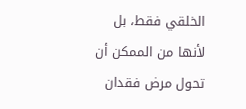الخلقي فقط، بل لأنها من الممكن أن تحول مرض فقدان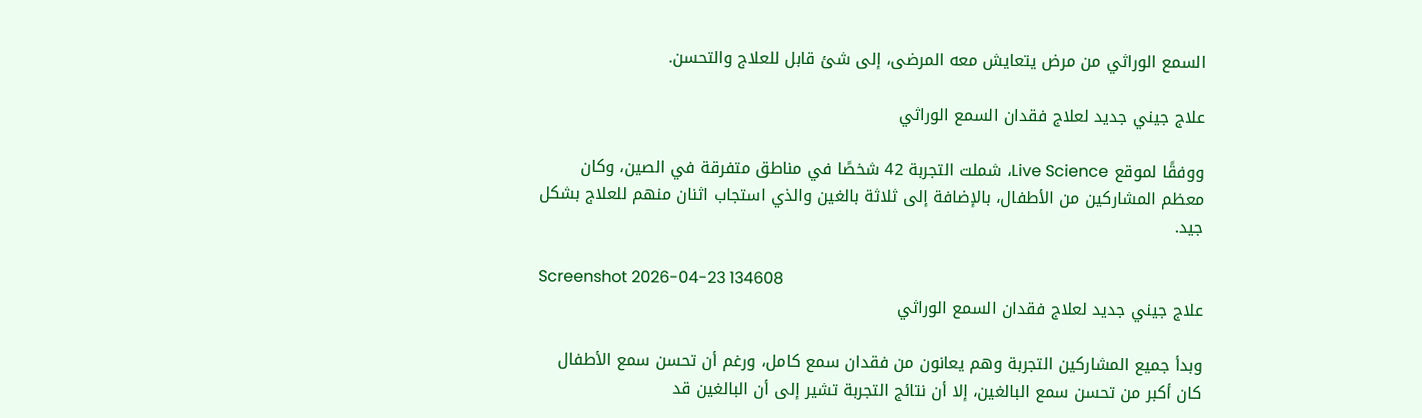السمع الوراثي من مرض يتعايش معه المرضى، إلى شئ قابل للعلاج والتحسن.

علاج جيني جديد لعلاج فقدان السمع الوراثي

ووفقًا لموقع Live Science، شملت التجربة 42 شخصًا في مناطق متفرقة في الصين، وكان معظم المشاركين من الأطفال، بالإضافة إلى ثلاثة بالغين والذي استجاب اثنان منهم للعلاج بشكل جيد.

Screenshot 2026-04-23 134608
علاج جيني جديد لعلاج فقدان السمع الوراثي

وبدأ جميع المشاركين التجربة وهم يعانون من فقدان سمع كامل، ورغم أن تحسن سمع الأطفال كان أكبر من تحسن سمع البالغين، إلا أن نتائج التجربة تشير إلى أن البالغين قد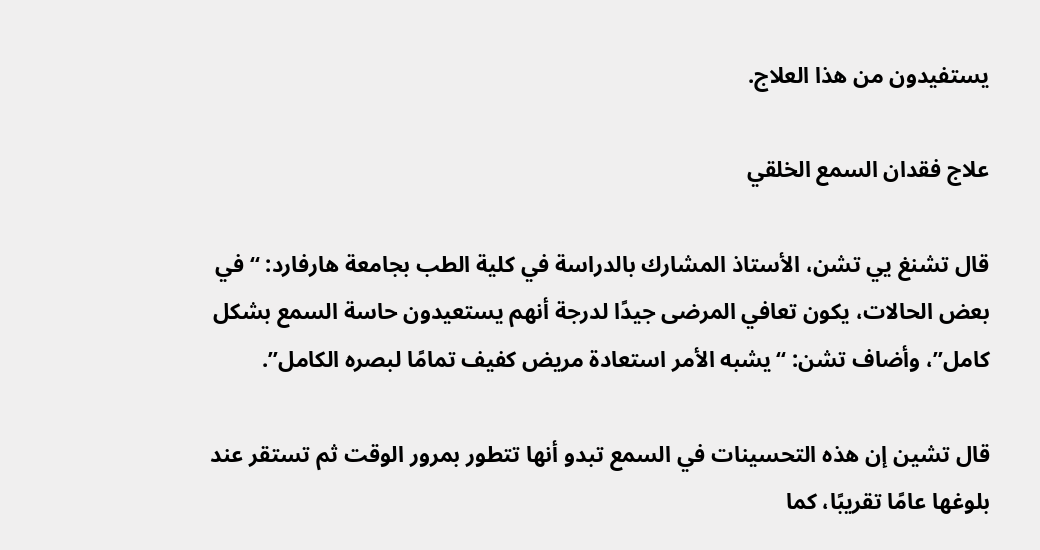يستفيدون من هذا العلاج.

علاج فقدان السمع الخلقي

قال تشنغ يي تشن، الأستاذ المشارك بالدراسة في كلية الطب بجامعة هارفارد: “في بعض الحالات، يكون تعافي المرضى جيدًا لدرجة أنهم يستعيدون حاسة السمع بشكل كامل”، وأضاف تشن: “يشبه الأمر استعادة مريض كفيف تمامًا لبصره الكامل”.

قال تشين إن هذه التحسينات في السمع تبدو أنها تتطور بمرور الوقت ثم تستقر عند بلوغها عامًا تقريبًا، كما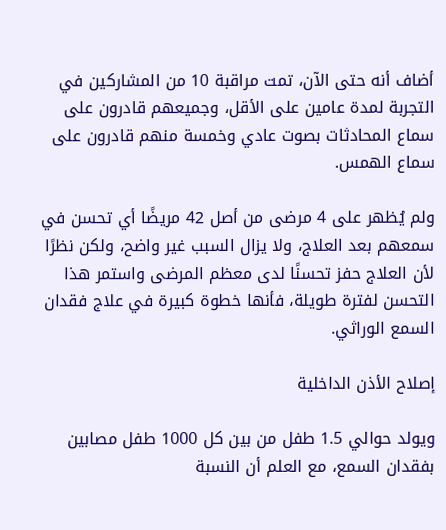أضاف أنه حتى الآن، تمت مراقبة 10 من المشاركين في التجربة لمدة عامين على الأقل، وجميعهم قادرون على سماع المحادثات بصوت عادي وخمسة منهم قادرون على سماع الهمس.

ولم يُظهر على 4 مرضى من أصل 42 مريضًا أي تحسن في سمعهم بعد العلاج، ولا يزال السبب غير واضح، ولكن نظرًا لأن العلاج حفز تحسنًا لدى معظم المرضى واستمر هذا التحسن لفترة طويلة، فأنها خطوة كبيرة في علاج فقدان السمع الوراثي.

إصلاح الأذن الداخلية

ويولد حوالي 1.5 طفل من بين كل 1000 طفل مصابين بفقدان السمع، مع العلم أن النسبة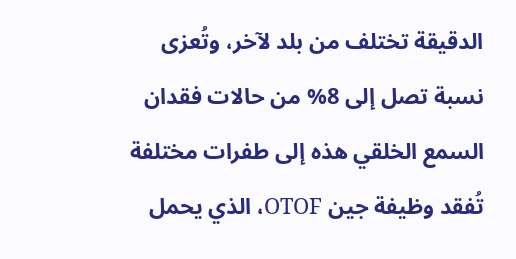الدقيقة تختلف من بلد لآخر، وتُعزى نسبة تصل إلى 8% من حالات فقدان السمع الخلقي هذه إلى طفرات مختلفة تُفقد وظيفة جين OTOF، الذي يحمل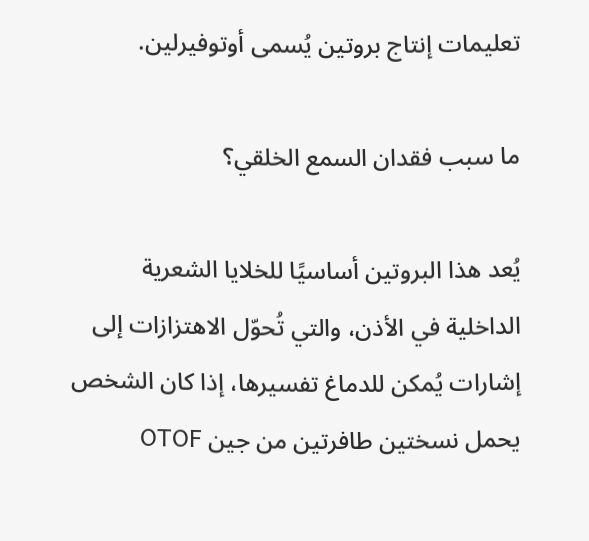تعليمات إنتاج بروتين يُسمى أوتوفيرلين.

ما سبب فقدان السمع الخلقي؟

يُعد هذا البروتين أساسيًا للخلايا الشعرية الداخلية في الأذن، والتي تُحوّل الاهتزازات إلى إشارات يُمكن للدماغ تفسيرها، إذا كان الشخص يحمل نسختين طافرتين من جين OTOF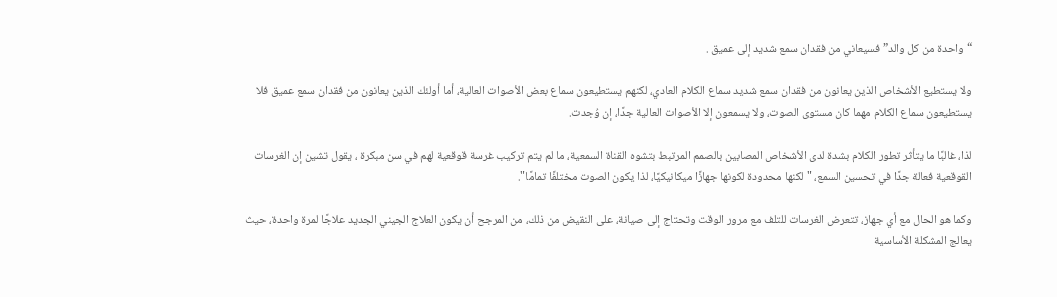“واحدة من كل والد” فسيعاني من فقدان سمع شديد إلى عميق .

ولا يستطيع الأشخاص الذين يعانون من فقدان سمع شديد سماع الكلام العادي، لكنهم يستطيعون سماع بعض الأصوات العالية، أما أولئك الذين يعانون من فقدان سمع عميق فلا يستطيعون سماع الكلام مهما كان مستوى الصوت، ولا يسمعون إلا الأصوات العالية جدًا، إن وُجدت.

لذا، غالبًا ما يتأثر تطور الكلام بشدة لدى الأشخاص المصابين بالصمم المرتبط بتشوه القناة السمعية، ما لم يتم تركيب غرسة قوقعية لهم في سن مبكرة ، يقول تشين إن الغرسات القوقعية فعالة جدًا في تحسين السمع، "لكنها محدودة لكونها جهازًا ميكانيكيًا، لذا يكون الصوت مختلفًا تمامًا".

وكما هو الحال مع أي جهاز، تتعرض الغرسات للتلف مع مرور الوقت وتحتاج إلى صيانة، على النقيض من ذلك، من المرجح أن يكون العلاج الجيني الجديد علاجًا لمرة واحدة، حيث يعالج المشكلة الأساسية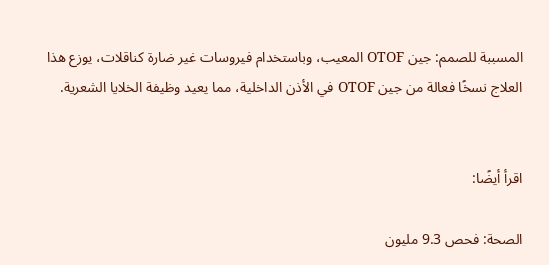المسببة للصمم: جين OTOF المعيب، وباستخدام فيروسات غير ضارة كناقلات، يوزع هذا العلاج نسخًا فعالة من جين OTOF في الأذن الداخلية، مما يعيد وظيفة الخلايا الشعرية.


اقرأ أيضًا:

الصحة: فحص 9.3 مليون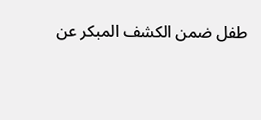طفل ضمن الكشف المبكر عن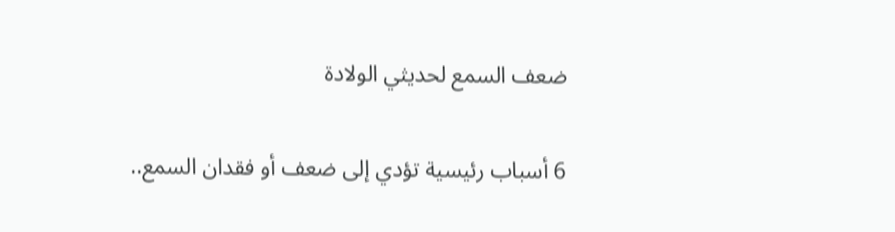ضعف السمع لحديثي الولادة

6 أسباب رئيسية تؤدي إلى ضعف أو فقدان السمع..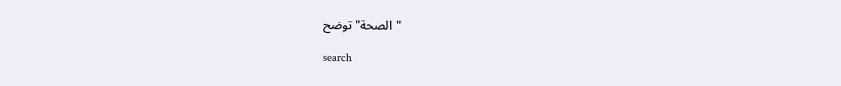"الصحة" توضح

search